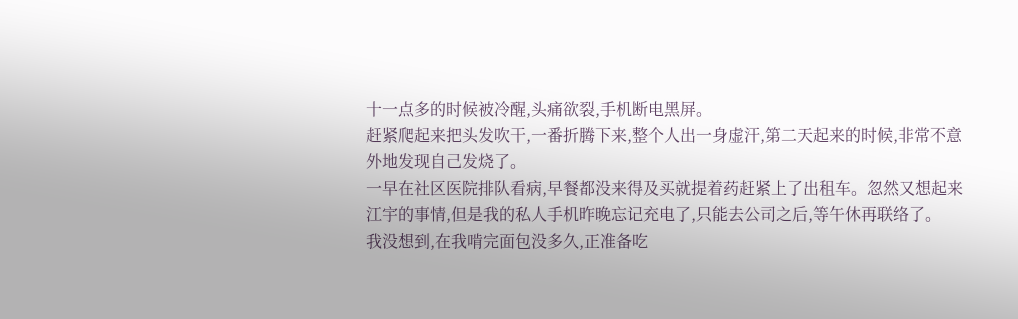十一点多的时候被冷醒,头痛欲裂,手机断电黑屏。
赶紧爬起来把头发吹干,一番折腾下来,整个人出一身虚汗,第二天起来的时候,非常不意外地发现自己发烧了。
一早在社区医院排队看病,早餐都没来得及买就提着药赶紧上了出租车。忽然又想起来江宇的事情,但是我的私人手机昨晚忘记充电了,只能去公司之后,等午休再联络了。
我没想到,在我啃完面包没多久,正准备吃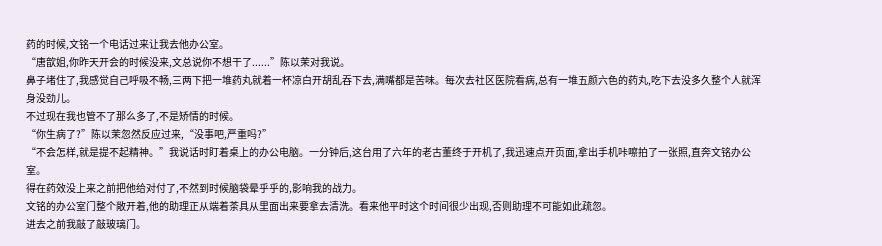药的时候,文铭一个电话过来让我去他办公室。
“唐歆姐,你昨天开会的时候没来,文总说你不想干了......”陈以茉对我说。
鼻子堵住了,我感觉自己呼吸不畅,三两下把一堆药丸就着一杯凉白开胡乱吞下去,满嘴都是苦味。每次去社区医院看病,总有一堆五颜六色的药丸,吃下去没多久整个人就浑身没劲儿。
不过现在我也管不了那么多了,不是矫情的时候。
“你生病了?”陈以茉忽然反应过来,“没事吧,严重吗?”
“不会怎样,就是提不起精神。”我说话时盯着桌上的办公电脑。一分钟后,这台用了六年的老古董终于开机了,我迅速点开页面,拿出手机咔嚓拍了一张照,直奔文铭办公室。
得在药效没上来之前把他给对付了,不然到时候脑袋晕乎乎的,影响我的战力。
文铭的办公室门整个敞开着,他的助理正从端着茶具从里面出来要拿去清洗。看来他平时这个时间很少出现,否则助理不可能如此疏忽。
进去之前我敲了敲玻璃门。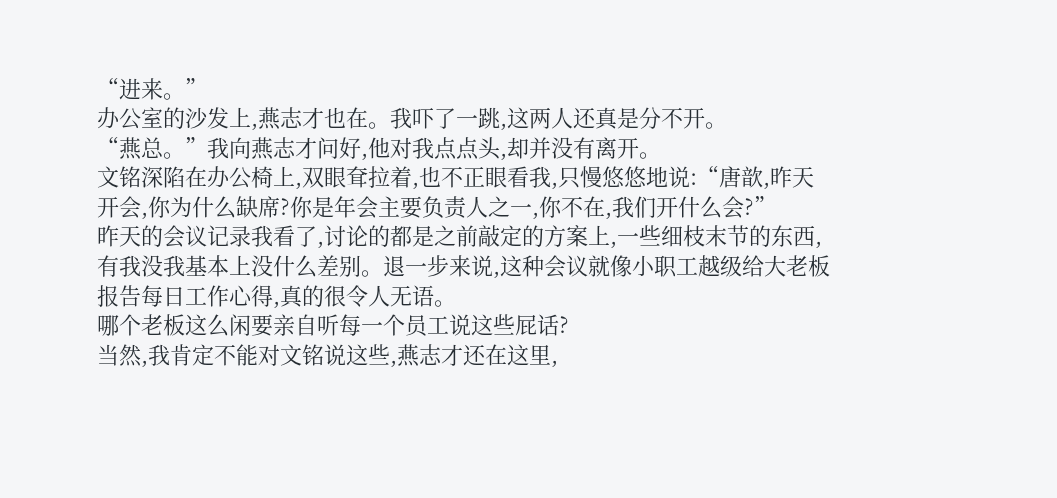“进来。”
办公室的沙发上,燕志才也在。我吓了一跳,这两人还真是分不开。
“燕总。”我向燕志才问好,他对我点点头,却并没有离开。
文铭深陷在办公椅上,双眼耷拉着,也不正眼看我,只慢悠悠地说:“唐歆,昨天开会,你为什么缺席?你是年会主要负责人之一,你不在,我们开什么会?”
昨天的会议记录我看了,讨论的都是之前敲定的方案上,一些细枝末节的东西,有我没我基本上没什么差别。退一步来说,这种会议就像小职工越级给大老板报告每日工作心得,真的很令人无语。
哪个老板这么闲要亲自听每一个员工说这些屁话?
当然,我肯定不能对文铭说这些,燕志才还在这里,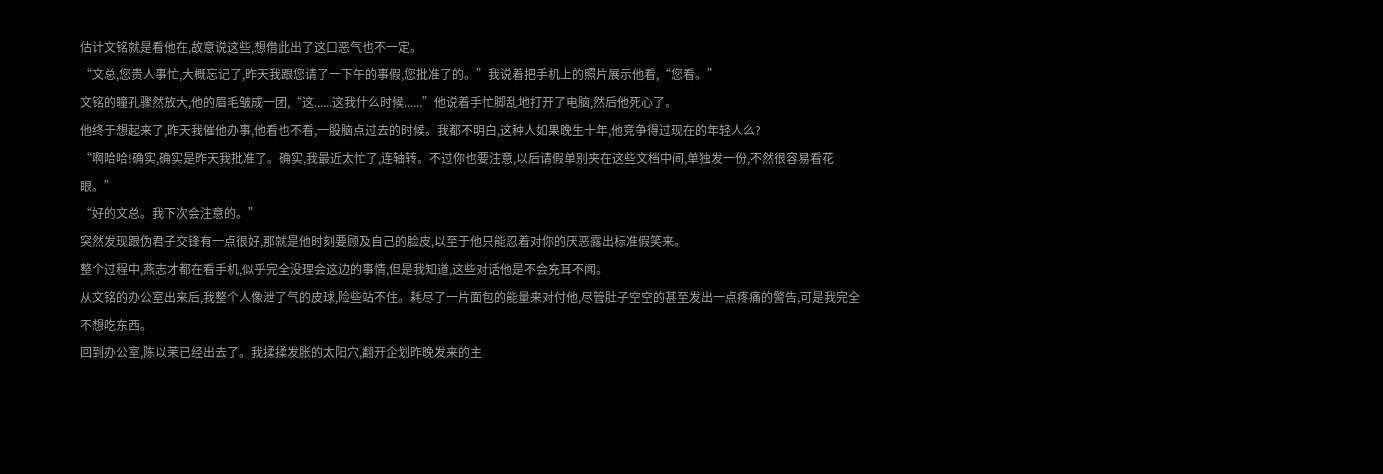估计文铭就是看他在,故意说这些,想借此出了这口恶气也不一定。
“文总,您贵人事忙,大概忘记了,昨天我跟您请了一下午的事假,您批准了的。”我说着把手机上的照片展示他看,“您看。”
文铭的瞳孔骤然放大,他的眉毛皱成一团,“这......这我什么时候......”他说着手忙脚乱地打开了电脑,然后他死心了。
他终于想起来了,昨天我催他办事,他看也不看,一股脑点过去的时候。我都不明白,这种人如果晚生十年,他竞争得过现在的年轻人么?
“啊哈哈!确实,确实是昨天我批准了。确实,我最近太忙了,连轴转。不过你也要注意,以后请假单别夹在这些文档中间,单独发一份,不然很容易看花眼。”
“好的文总。我下次会注意的。”
突然发现跟伪君子交锋有一点很好,那就是他时刻要顾及自己的脸皮,以至于他只能忍着对你的厌恶露出标准假笑来。
整个过程中,燕志才都在看手机,似乎完全没理会这边的事情,但是我知道,这些对话他是不会充耳不闻。
从文铭的办公室出来后,我整个人像泄了气的皮球,险些站不住。耗尽了一片面包的能量来对付他,尽管肚子空空的甚至发出一点疼痛的警告,可是我完全不想吃东西。
回到办公室,陈以茉已经出去了。我揉揉发胀的太阳穴,翻开企划昨晚发来的主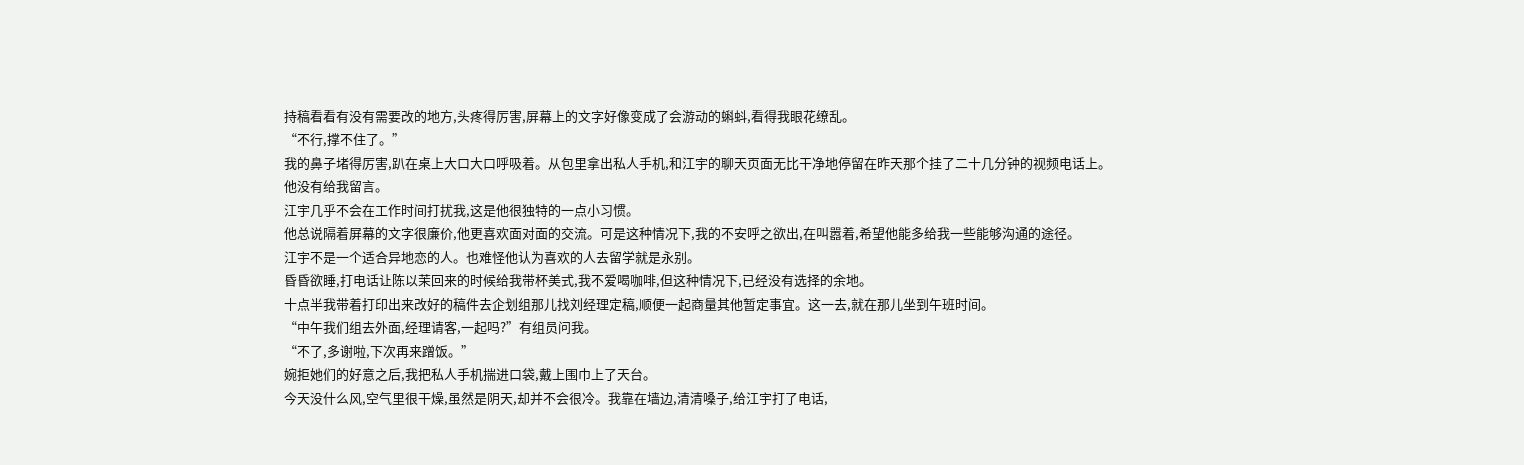持稿看看有没有需要改的地方,头疼得厉害,屏幕上的文字好像变成了会游动的蝌蚪,看得我眼花缭乱。
“不行,撑不住了。”
我的鼻子堵得厉害,趴在桌上大口大口呼吸着。从包里拿出私人手机,和江宇的聊天页面无比干净地停留在昨天那个挂了二十几分钟的视频电话上。
他没有给我留言。
江宇几乎不会在工作时间打扰我,这是他很独特的一点小习惯。
他总说隔着屏幕的文字很廉价,他更喜欢面对面的交流。可是这种情况下,我的不安呼之欲出,在叫嚣着,希望他能多给我一些能够沟通的途径。
江宇不是一个适合异地恋的人。也难怪他认为喜欢的人去留学就是永别。
昏昏欲睡,打电话让陈以茉回来的时候给我带杯美式,我不爱喝咖啡,但这种情况下,已经没有选择的余地。
十点半我带着打印出来改好的稿件去企划组那儿找刘经理定稿,顺便一起商量其他暂定事宜。这一去,就在那儿坐到午班时间。
“中午我们组去外面,经理请客,一起吗?”有组员问我。
“不了,多谢啦,下次再来蹭饭。”
婉拒她们的好意之后,我把私人手机揣进口袋,戴上围巾上了天台。
今天没什么风,空气里很干燥,虽然是阴天,却并不会很冷。我靠在墙边,清清嗓子,给江宇打了电话,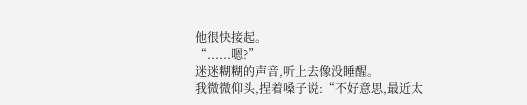他很快接起。
“......嗯?”
迷迷糊糊的声音,听上去像没睡醒。
我微微仰头,捏着嗓子说:“不好意思,最近太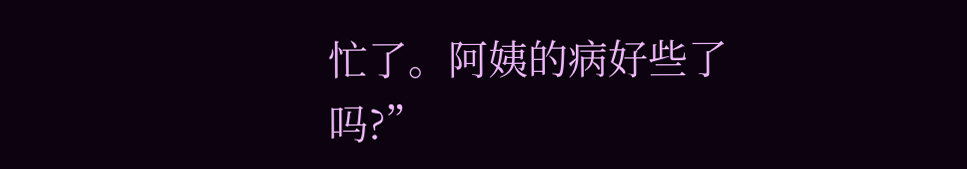忙了。阿姨的病好些了吗?”